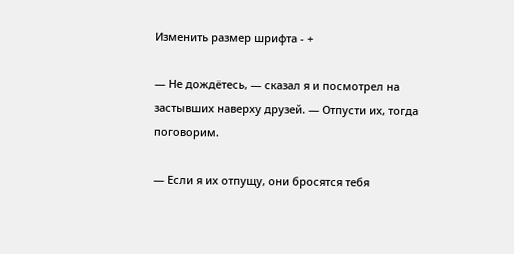Изменить размер шрифта - +

— Не дождётесь, — сказал я и посмотрел на застывших наверху друзей. — Отпусти их, тогда поговорим.

— Если я их отпущу, они бросятся тебя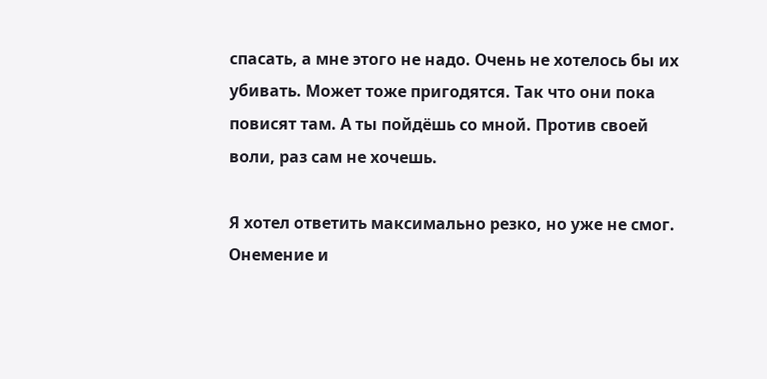спасать, а мне этого не надо. Очень не хотелось бы их убивать. Может тоже пригодятся. Так что они пока повисят там. А ты пойдёшь со мной. Против своей воли, раз сам не хочешь.

Я хотел ответить максимально резко, но уже не смог. Онемение и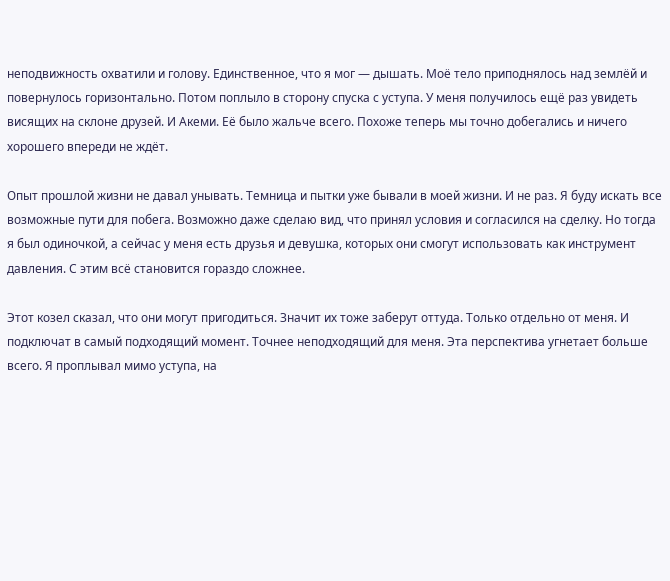неподвижность охватили и голову. Единственное, что я мог — дышать. Моё тело приподнялось над землёй и повернулось горизонтально. Потом поплыло в сторону спуска с уступа. У меня получилось ещё раз увидеть висящих на склоне друзей. И Акеми. Её было жальче всего. Похоже теперь мы точно добегались и ничего хорошего впереди не ждёт.

Опыт прошлой жизни не давал унывать. Темница и пытки уже бывали в моей жизни. И не раз. Я буду искать все возможные пути для побега. Возможно даже сделаю вид, что принял условия и согласился на сделку. Но тогда я был одиночкой, а сейчас у меня есть друзья и девушка, которых они смогут использовать как инструмент давления. С этим всё становится гораздо сложнее.

Этот козел сказал, что они могут пригодиться. Значит их тоже заберут оттуда. Только отдельно от меня. И подключат в самый подходящий момент. Точнее неподходящий для меня. Эта перспектива угнетает больше всего. Я проплывал мимо уступа, на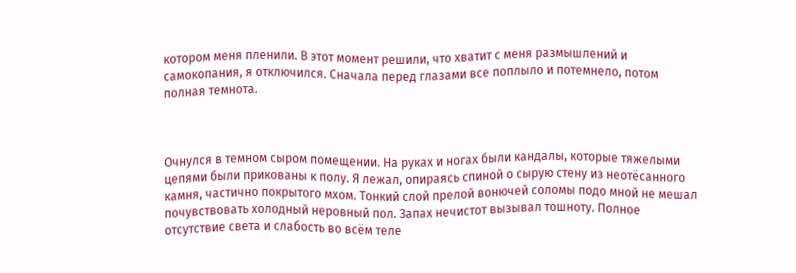котором меня пленили. В этот момент решили, что хватит с меня размышлений и самокопания, я отключился. Сначала перед глазами все поплыло и потемнело, потом полная темнота.



Очнулся в темном сыром помещении. На руках и ногах были кандалы, которые тяжелыми цепями были прикованы к полу. Я лежал, опираясь спиной о сырую стену из неотёсанного камня, частично покрытого мхом. Тонкий слой прелой вонючей соломы подо мной не мешал почувствовать холодный неровный пол. Запах нечистот вызывал тошноту. Полное отсутствие света и слабость во всём теле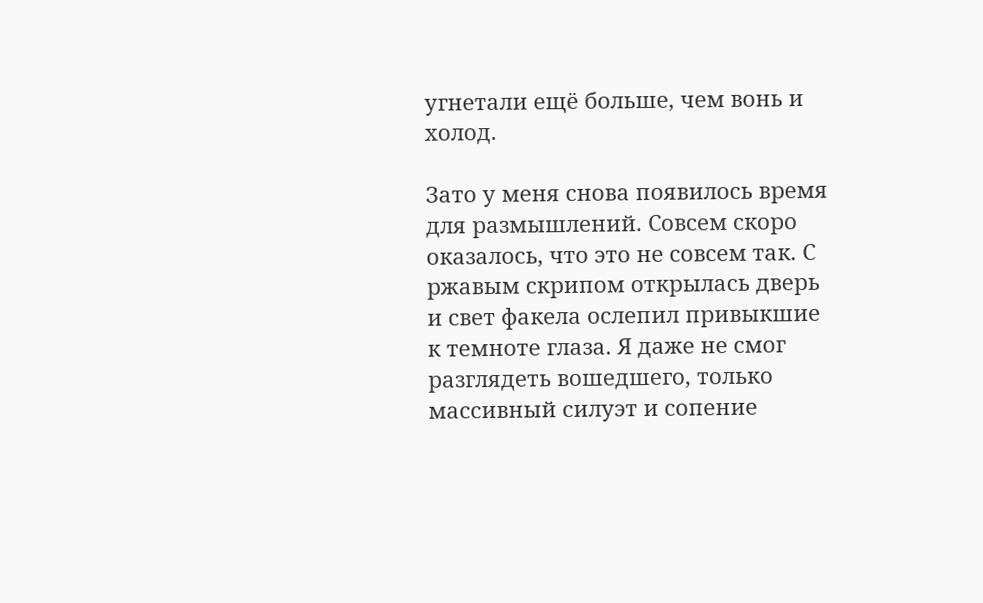угнетали ещё больше, чем вонь и холод.

Зато у меня снова появилось время для размышлений. Совсем скоро оказалось, что это не совсем так. С ржавым скрипом открылась дверь и свет факела ослепил привыкшие к темноте глаза. Я даже не смог разглядеть вошедшего, только массивный силуэт и сопение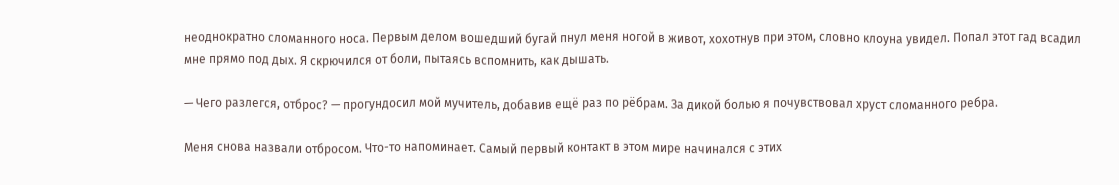неоднократно сломанного носа. Первым делом вошедший бугай пнул меня ногой в живот, хохотнув при этом, словно клоуна увидел. Попал этот гад всадил мне прямо под дых. Я скрючился от боли, пытаясь вспомнить, как дышать.

— Чего разлегся, отброс? — прогундосил мой мучитель, добавив ещё раз по рёбрам. За дикой болью я почувствовал хруст сломанного ребра.

Меня снова назвали отбросом. Что-то напоминает. Самый первый контакт в этом мире начинался с этих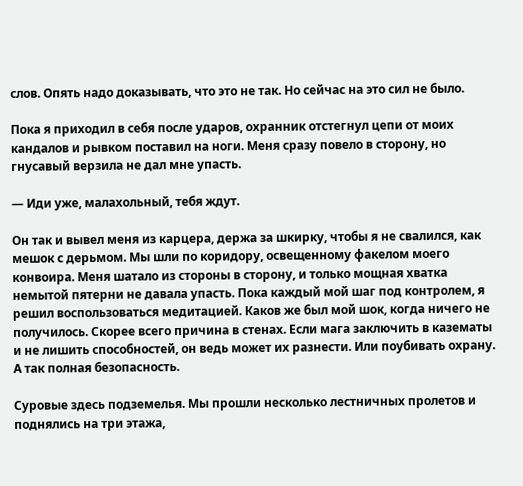слов. Опять надо доказывать, что это не так. Но сейчас на это сил не было.

Пока я приходил в себя после ударов, охранник отстегнул цепи от моих кандалов и рывком поставил на ноги. Меня сразу повело в сторону, но гнусавый верзила не дал мне упасть.

— Иди уже, малахольный, тебя ждут.

Он так и вывел меня из карцера, держа за шкирку, чтобы я не свалился, как мешок с дерьмом. Мы шли по коридору, освещенному факелом моего конвоира. Меня шатало из стороны в сторону, и только мощная хватка немытой пятерни не давала упасть. Пока каждый мой шаг под контролем, я решил воспользоваться медитацией. Каков же был мой шок, когда ничего не получилось. Скорее всего причина в стенах. Если мага заключить в казематы и не лишить способностей, он ведь может их разнести. Или поубивать охрану. А так полная безопасность.

Суровые здесь подземелья. Мы прошли несколько лестничных пролетов и поднялись на три этажа,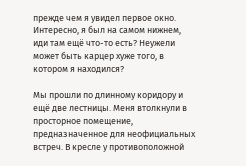прежде чем я увидел первое окно. Интересно, я был на самом нижнем, иди там ещё что-то есть? Неужели может быть карцер хуже того, в котором я находился?

Мы прошли по длинному коридору и ещё две лестницы. Меня втолкнули в просторное помещение, предназначенное для неофициальных встреч. В кресле у противоположной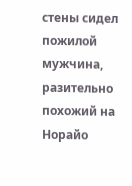стены сидел пожилой мужчина, разительно похожий на Норайо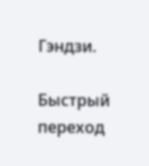Гэндзи.

Быстрый переход